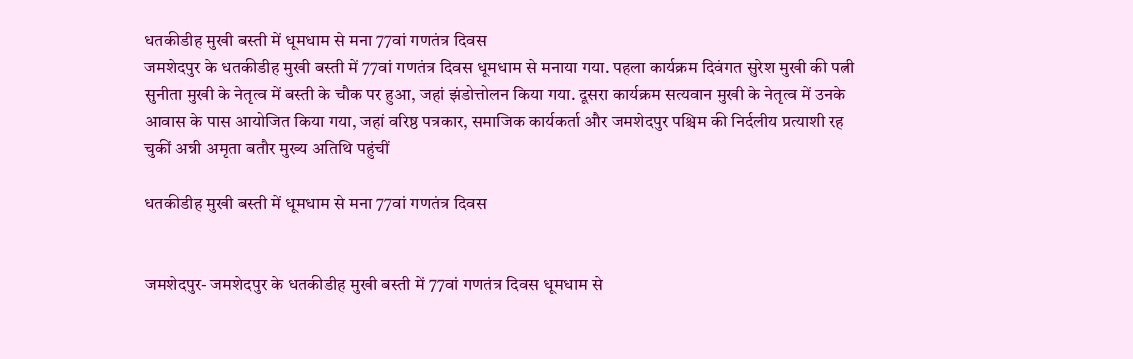धतकीडीह मुखी बस्ती में धूमधाम से मना 77वां गणतंत्र दिवस
जमशेदपुर के धतकीडीह मुखी बस्ती में 77वां गणतंत्र दिवस धूमधाम से मनाया गया. पहला कार्यक्रम दिवंगत सुरेश मुखी की पत्नी सुनीता मुखी के नेतृत्व में बस्ती के चौक पर हुआ, जहां झंडोत्तोलन किया गया. दूसरा कार्यक्रम सत्यवान मुखी के नेतृत्व में उनके आवास के पास आयोजित किया गया, जहां वरिष्ठ पत्रकार, समाजिक कार्यकर्ता और जमशेदपुर पश्चिम की निर्दलीय प्रत्याशी रह चुकीं अन्नी अमृता बतौर मुख्य अतिथि पहुंचीं

धतकीडीह मुखी बस्ती में धूमधाम से मना 77वां गणतंत्र दिवस


जमशेदपुर- जमशेदपुर के धतकीडीह मुखी बस्ती में 77वां गणतंत्र दिवस धूमधाम से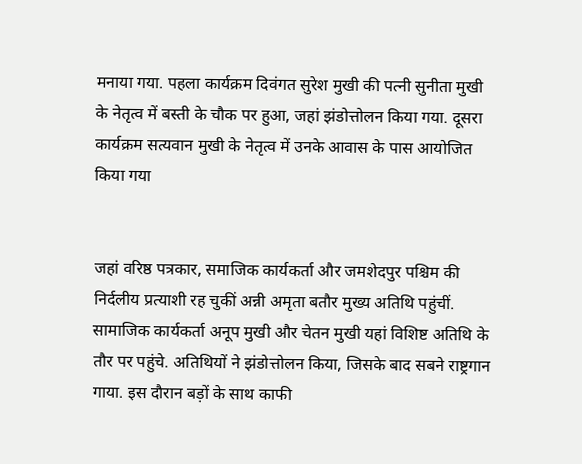मनाया गया. पहला कार्यक्रम दिवंगत सुरेश मुखी की पत्नी सुनीता मुखी के नेतृत्व में बस्ती के चौक पर हुआ, जहां झंडोत्तोलन किया गया. दूसरा कार्यक्रम सत्यवान मुखी के नेतृत्व में उनके आवास के पास आयोजित किया गया


जहां वरिष्ठ पत्रकार, समाजिक कार्यकर्ता और जमशेदपुर पश्चिम की निर्दलीय प्रत्याशी रह चुकीं अन्नी अमृता बतौर मुख्य अतिथि पहुंचीं. सामाजिक कार्यकर्ता अनूप मुखी और चेतन मुखी यहां विशिष्ट अतिथि के तौर पर पहुंचे. अतिथियों ने झंडोत्तोलन किया, जिसके बाद सबने राष्ट्रगान गाया. इस दौरान बड़ों के साथ काफी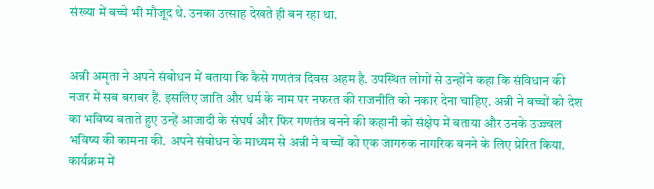संख्या में बच्चे भी मौजूद थे. उनका उत्साह देखते ही बन रहा था.


अन्नी अमृता ने अपने संबोधन में बताया कि कैसे गणतंत्र दिवस अहम है. उपस्थित लोगों से उन्होंने कहा कि संविधान की नजर में सब बराबर हैं. इसलिए जाति और धर्म के नाम पर नफरत की राजनीति को नकार देना चाहिए. अन्नी ने बच्चों को देश का भविष्य बताते हुए उन्हें आजादी के संघर्ष और फिर गणतंत्र बनने की कहानी को संक्षेप में बताया और उनके उज्ज्वल भविष्य की कामना की. अपने संबोधन के माध्यम से अन्नी ने बच्चों को एक जागरुक नागरिक बनने के लिए प्रेरित किया.
कार्यक्रम में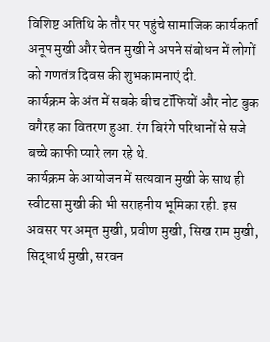विशिष्ट अतिथि के तौर पर पहुंचे सामाजिक कार्यकर्ता अनूप मुखी और चेतन मुखी ने अपने संबोधन में लोगों को गणतंत्र दिवस की शुभकामनाएं दी.
कार्यक्रम के अंत में सबके बीच टॉफियों और नोट बुक वगैरह का वितरण हुआ. रंग बिरंगे परिधानों से सजे बच्चे काफी प्यारे लग रहे थे.
कार्यक्रम के आयोजन में सत्यवान मुखी के साथ ही स्वीटसा मुखी की भी सराहनीय भूमिका रही. इस अवसर पर अमृत मुखी, प्रवीण मुखी, सिख राम मुखी, सिद्धार्थ मुखी, सरवन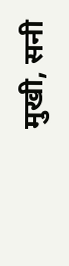मुखी, सनी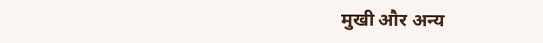मुखी और अन्य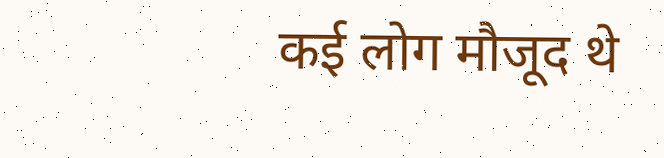कई लोग मौजूद थे